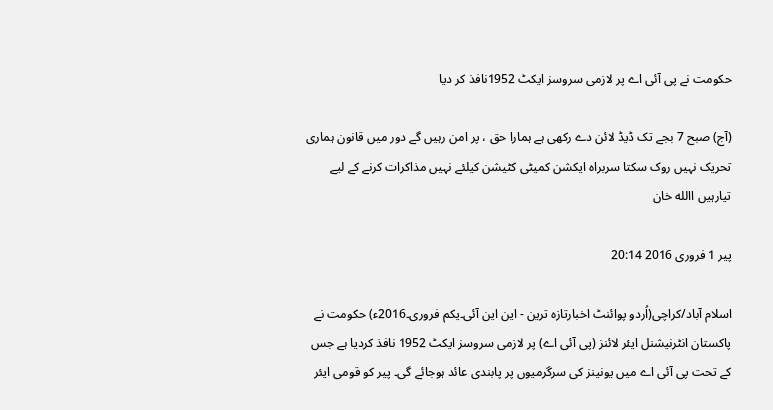حکومت نے پی آئی اے پر لازمی سروسز ایکٹ 1952نافذ کر دیا

(آج) صبح 7 بجے تک ڈیڈ لائن دے رکھی ہے ہمارا حق ، پر امن رہیں گے دور میں قانون ہماری تحریک نہیں روک سکتا سربراہ ایکشن کمیٹی کٹیشن کیلئے نہیں مذاکرات کرنے کے لیے تیارہیں االله خان

پیر 1 فروری 2016 20:14

اسلام آباد/کراچی(اُردو پوائنٹ اخبارتازہ ترین - این این آئی۔یکم فروری۔2016ء) حکومت نے پاکستان انٹرنیشنل ایئر لائنز (پی آئی اے) پر لازمی سروسز ایکٹ 1952 نافذ کردیا ہے جس کے تحت پی آئی اے میں یونینز کی سرگرمیوں پر پابندی عائد ہوجائے گی۔ پیر کو قومی ایئر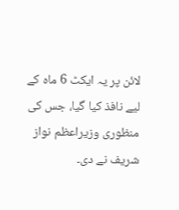لائن پر یہ ایکٹ 6 ماہ کے لیے نافذ کیا گیا، جس کی منظوری وزیراعظم نواز شریف نے دی۔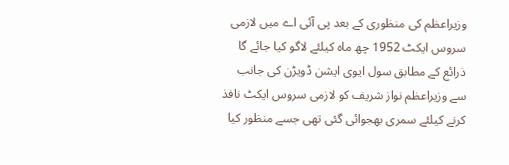وزیراعظم کی منظوری کے بعد پی آئی اے میں لازمی سروس ایکٹ 1952 چھ ماہ کیلئے لاگو کیا جائے گا ذرائع کے مطابق سول ایوی ایشن ڈویڑن کی جانب سے وزیراعظم نواز شریف کو لازمی سروس ایکٹ نافذ کرنے کیلئے سمری بھجوائی گئی تھی جسے منظور کیا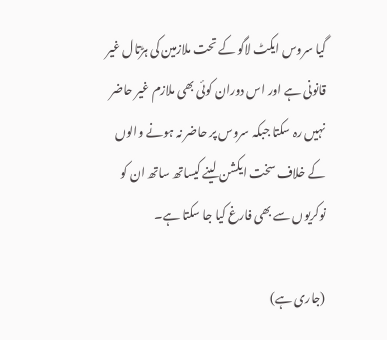گیا سروس ایکٹ لاگو کے تحت ملازمین کی ہڑتال غیر قانونی ہے اور اس دوران کوئی بھی ملازم غیر حاضر نہیں رہ سکتا جبکہ سروس پر حاضر نہ ہونے والوں کے خلاف سخت ایکشن لینے کیساتھ ساتھ ان کو نوکریوں سے بھی فارغ کیا جا سکتا ہے۔

(جاری ہے)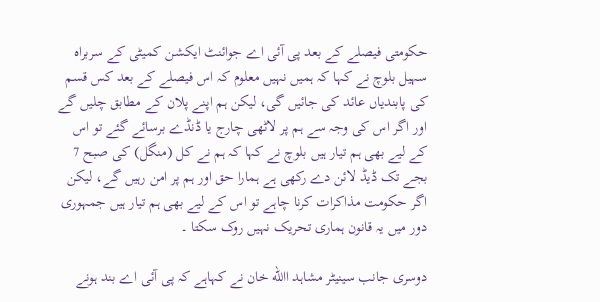حکومتی فیصلے کے بعد پی آئی اے جوائنٹ ایکشن کمیٹی کے سربراہ سہیل بلوچ نے کہا کہ ہمیں نہیں معلوم کہ اس فیصلے کے بعد کس قسم کی پابندیاں عائد کی جائیں گی، لیکن ہم اپنے پلان کے مطابق چلیں گے اور اگر اس کی وجہ سے ہم پر لاٹھی چارج یا ڈنڈے برسائے گئے تو اس کے لیے بھی ہم تیار ہیں بلوچ نے کہا کہ ہم نے کل (منگل) کی صبح 7 بجے تک ڈیڈ لائن دے رکھی ہے ہمارا حق اور ہم پر امن رہیں گے، لیکن اگر حکومت مذاکرات کرنا چاہے تو اس کے لیے بھی ہم تیار ہیں جمہوری دور میں یہ قانون ہماری تحریک نہیں روک سکتا ۔

دوسری جانب سینیٹر مشاہد االله خان نے کہاہے کہ پی آئی اے بند ہونے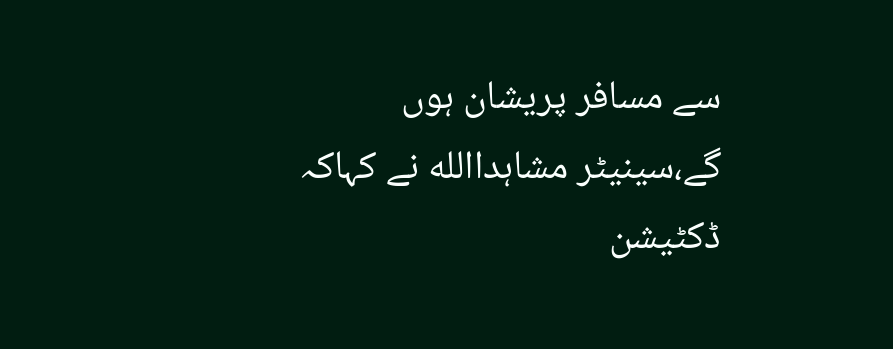سے مسافر پریشان ہوں گے،سینیٹر مشاہداالله نے کہاکہ ڈکٹیشن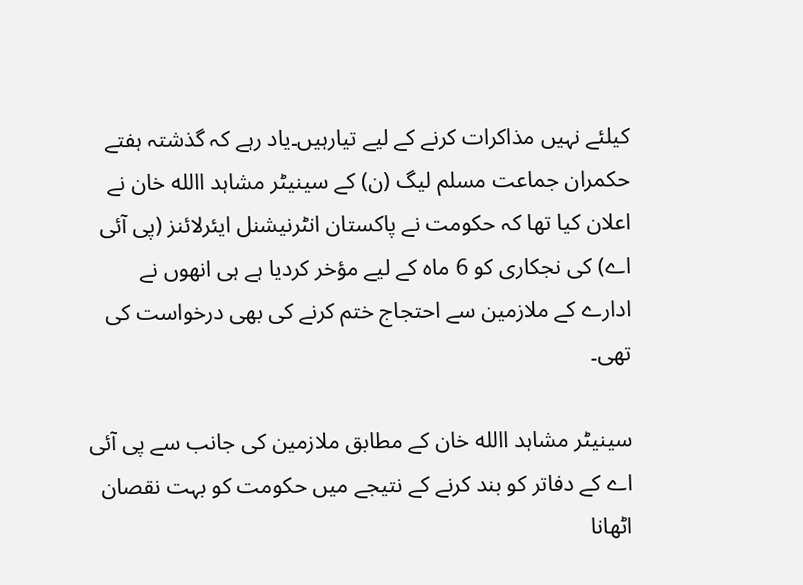کیلئے نہیں مذاکرات کرنے کے لیے تیارہیں۔یاد رہے کہ گذشتہ ہفتے حکمران جماعت مسلم لیگ (ن) کے سینیٹر مشاہد االله خان نے اعلان کیا تھا کہ حکومت نے پاکستان انٹرنیشنل ایئرلائنز (پی آئی اے) کی نجکاری کو 6 ماہ کے لیے مؤخر کردیا ہے ہی انھوں نے ادارے کے ملازمین سے احتجاج ختم کرنے کی بھی درخواست کی تھی۔

سینیٹر مشاہد االله خان کے مطابق ملازمین کی جانب سے پی آئی اے کے دفاتر کو بند کرنے کے نتیجے میں حکومت کو بہت نقصان اٹھانا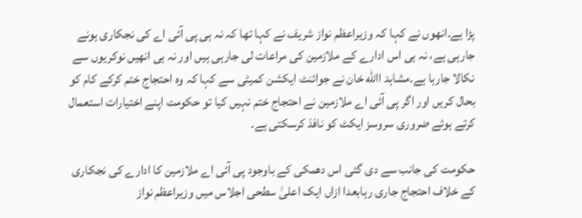پڑا ہے۔انھوں نے کہا کہ وزیراعظم نواز شریف نے کہا تھا کہ نہ ہی پی آئی اے کی نجکاری ہونے جارہی ہے، نہ ہی اس ادارے کے ملازمین کی مراعات لی جارہی ہیں اور نہ ہی انھیں نوکریوں سے نکالا جارہا ہے۔مشاہد االله خان نے جوائنٹ ایکشن کمیٹی سے کہا کہ وہ احتجاج ختم کرکے کام کو بحال کریں اور اگر پی آئی اے ملازمین نے احتجاج ختم نہیں کیا تو حکومت اپنے اختیارات استعمال کرتے ہوئے ضروری سروسز ایکٹ کو نافذ کرسکتی ہے۔

حکومت کی جانب سے دی گئی اس دھمکی کے باوجود پی آئی اے ملازمین کا ادارے کی نجکاری کے خلاف احتجاج جاری رہابعدا ازاں ایک اعلیٰ سطحی اجلاس میں وزیراعظم نواز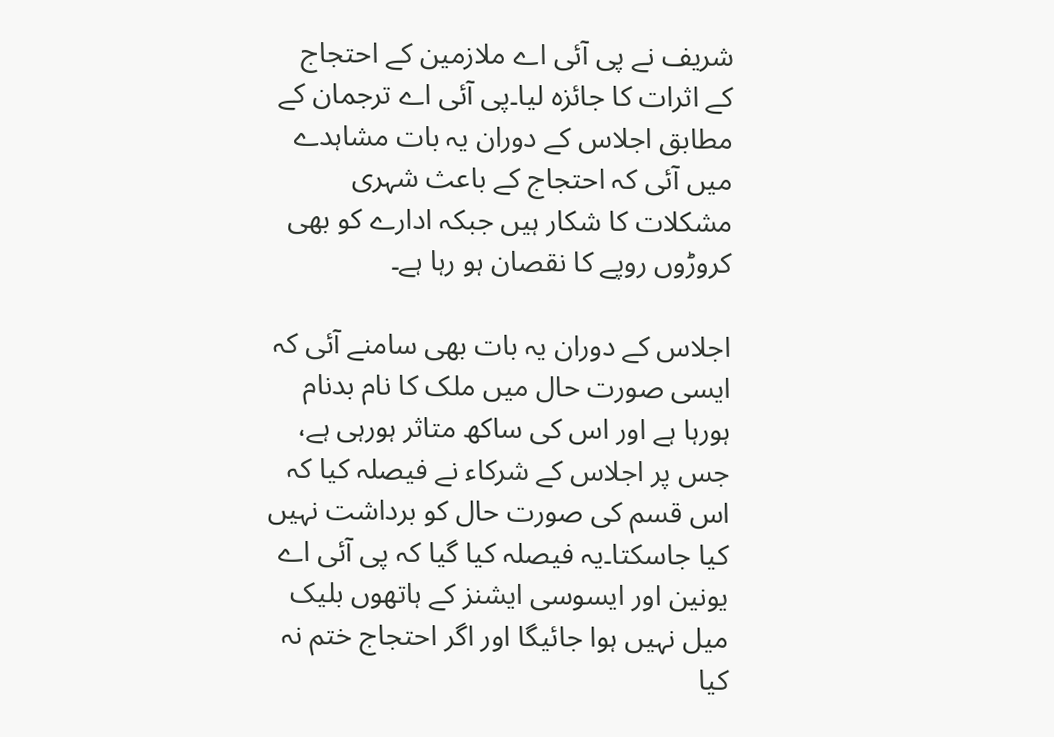شریف نے پی آئی اے ملازمین کے احتجاج کے اثرات کا جائزہ لیا۔پی آئی اے ترجمان کے مطابق اجلاس کے دوران یہ بات مشاہدے میں آئی کہ احتجاج کے باعث شہری مشکلات کا شکار ہیں جبکہ ادارے کو بھی کروڑوں روپے کا نقصان ہو رہا ہے۔

اجلاس کے دوران یہ بات بھی سامنے آئی کہ ایسی صورت حال میں ملک کا نام بدنام ہورہا ہے اور اس کی ساکھ متاثر ہورہی ہے، جس پر اجلاس کے شرکاء نے فیصلہ کیا کہ اس قسم کی صورت حال کو برداشت نہیں کیا جاسکتا۔یہ فیصلہ کیا گیا کہ پی آئی اے یونین اور ایسوسی ایشنز کے ہاتھوں بلیک میل نہیں ہوا جائیگا اور اگر احتجاج ختم نہ کیا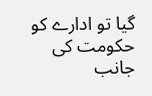گیا تو ادارے کو حکومت کی جانب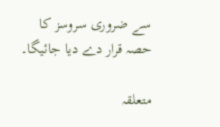سے ضروری سروسز کا حصہ قرار دے دیا جائیگا۔

متعلقہ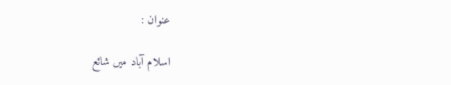عنوان :

اسلام آباد میں شائع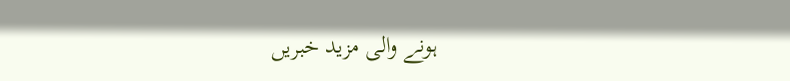ہونے والی مزید خبریں